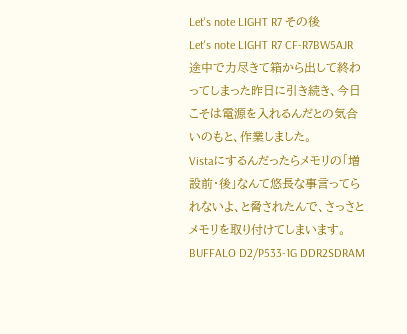Let's note LIGHT R7 その後
Let's note LIGHT R7 CF-R7BW5AJR
途中で力尽きて箱から出して終わってしまった昨日に引き続き、今日こそは電源を入れるんだとの気合いのもと、作業しました。
Vistaにするんだったらメモリの「増設前・後」なんて悠長な事言ってられないよ、と脅されたんで、さっさとメモリを取り付けてしまいます。
BUFFALO D2/P533-1G DDR2SDRAM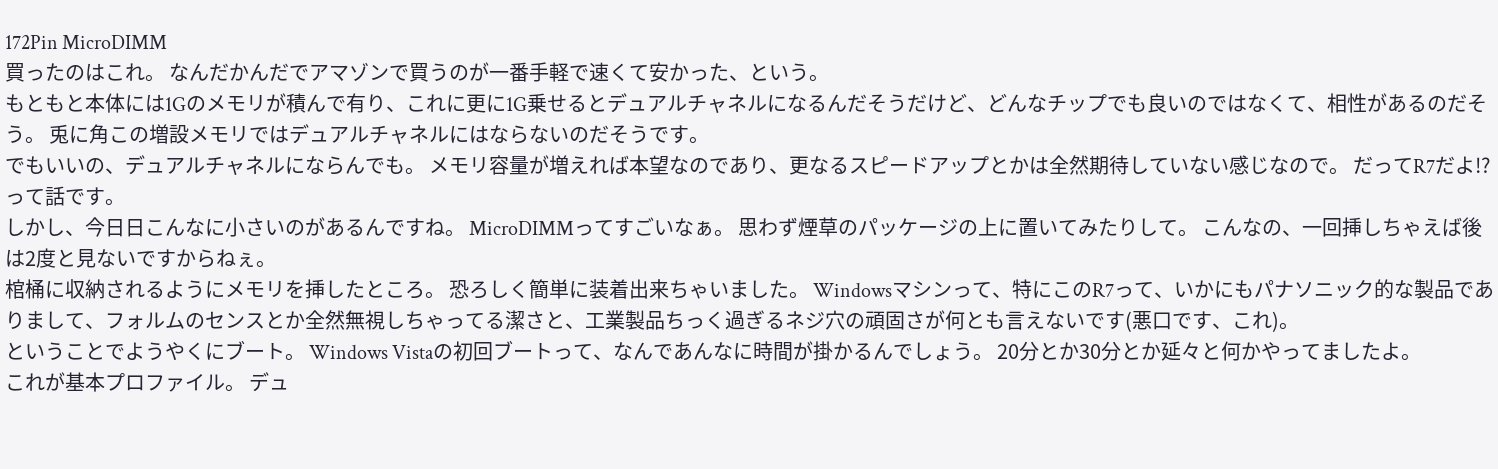172Pin MicroDIMM
買ったのはこれ。 なんだかんだでアマゾンで買うのが一番手軽で速くて安かった、という。
もともと本体には1Gのメモリが積んで有り、これに更に1G乗せるとデュアルチャネルになるんだそうだけど、どんなチップでも良いのではなくて、相性があるのだそう。 兎に角この増設メモリではデュアルチャネルにはならないのだそうです。
でもいいの、デュアルチャネルにならんでも。 メモリ容量が増えれば本望なのであり、更なるスピードアップとかは全然期待していない感じなので。 だってR7だよ!?って話です。
しかし、今日日こんなに小さいのがあるんですね。 MicroDIMMってすごいなぁ。 思わず煙草のパッケージの上に置いてみたりして。 こんなの、一回挿しちゃえば後は2度と見ないですからねぇ。
棺桶に収納されるようにメモリを挿したところ。 恐ろしく簡単に装着出来ちゃいました。 Windowsマシンって、特にこのR7って、いかにもパナソニック的な製品でありまして、フォルムのセンスとか全然無視しちゃってる潔さと、工業製品ちっく過ぎるネジ穴の頑固さが何とも言えないです(悪口です、これ)。
ということでようやくにブート。 Windows Vistaの初回ブートって、なんであんなに時間が掛かるんでしょう。 20分とか30分とか延々と何かやってましたよ。
これが基本プロファイル。 デュ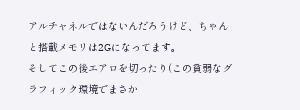アルチャネルではないんだろうけど、ちゃんと搭載メモリは2Gになってます。
そしてこの後エアロを切ったり(この貧弱なグラフィック環境でまさか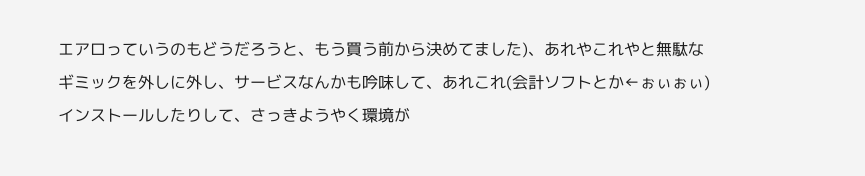エアロっていうのもどうだろうと、もう買う前から決めてました)、あれやこれやと無駄なギミックを外しに外し、サービスなんかも吟味して、あれこれ(会計ソフトとか←ぉぃぉぃ)インストールしたりして、さっきようやく環境が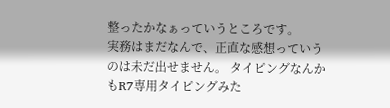整ったかなぁっていうところです。
実務はまだなんで、正直な感想っていうのは未だ出せません。 タイピングなんかもR7専用タイピングみた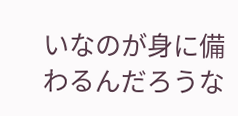いなのが身に備わるんだろうな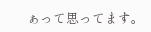ぁって思ってます。